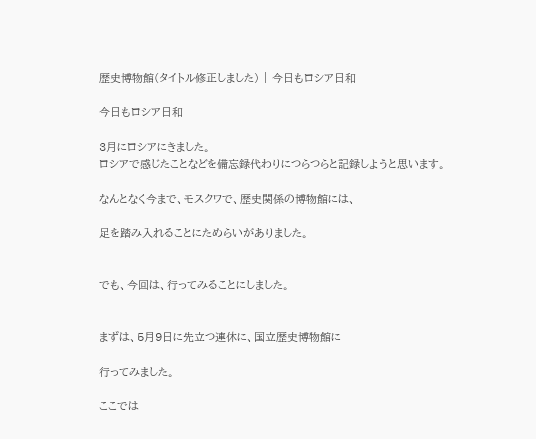歴史博物館(タイトル修正しました) | 今日もロシア日和

今日もロシア日和

3月にロシアにきました。
ロシアで感じたことなどを備忘録代わりにつらつらと記録しようと思います。

なんとなく今まで、モスクワで、歴史関係の博物館には、

足を踏み入れることにためらいがありました。


でも、今回は、行ってみることにしました。


まずは、5月9日に先立つ連休に、国立歴史博物館に

行ってみました。

ここでは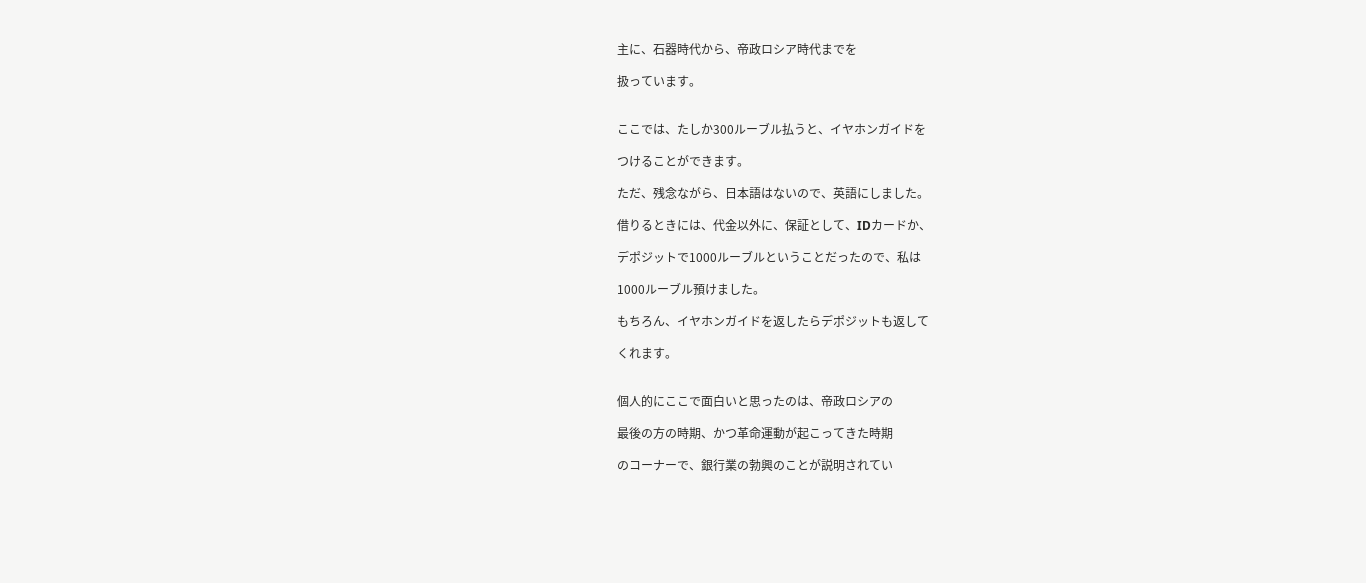主に、石器時代から、帝政ロシア時代までを

扱っています。


ここでは、たしか300ルーブル払うと、イヤホンガイドを

つけることができます。

ただ、残念ながら、日本語はないので、英語にしました。

借りるときには、代金以外に、保証として、IDカードか、

デポジットで1000ルーブルということだったので、私は

1000ルーブル預けました。

もちろん、イヤホンガイドを返したらデポジットも返して

くれます。


個人的にここで面白いと思ったのは、帝政ロシアの

最後の方の時期、かつ革命運動が起こってきた時期

のコーナーで、銀行業の勃興のことが説明されてい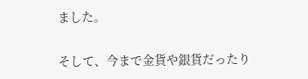ました。

そして、今まで金貨や銀貨だったり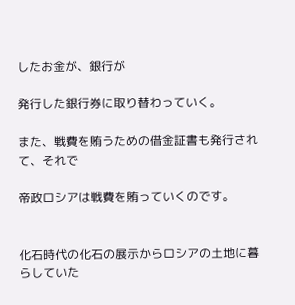したお金が、銀行が

発行した銀行券に取り替わっていく。

また、戦費を賄うための借金証書も発行されて、それで

帝政ロシアは戦費を賄っていくのです。


化石時代の化石の展示からロシアの土地に暮らしていた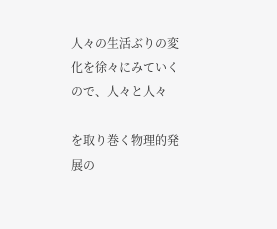人々の生活ぶりの変化を徐々にみていくので、人々と人々

を取り巻く物理的発展の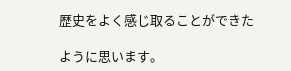歴史をよく感じ取ることができた

ように思います。